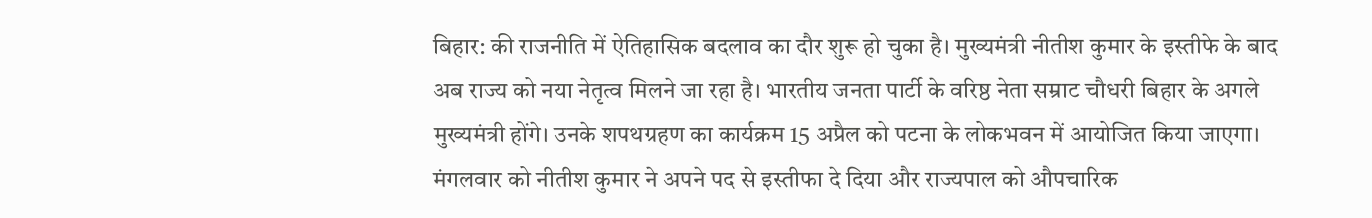बिहार: की राजनीति में ऐतिहासिक बदलाव का दौर शुरू हो चुका है। मुख्यमंत्री नीतीश कुमार के इस्तीफे के बाद अब राज्य को नया नेतृत्व मिलने जा रहा है। भारतीय जनता पार्टी के वरिष्ठ नेता सम्राट चौधरी बिहार के अगले मुख्यमंत्री होंगे। उनके शपथग्रहण का कार्यक्रम 15 अप्रैल को पटना के लोकभवन में आयोजित किया जाएगा।
मंगलवार को नीतीश कुमार ने अपने पद से इस्तीफा दे दिया और राज्यपाल को औपचारिक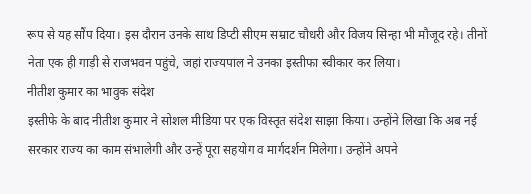रूप से यह सौंप दिया। इस दौरान उनके साथ डिप्टी सीएम सम्राट चौधरी और विजय सिन्हा भी मौजूद रहे। तीनों नेता एक ही गाड़ी से राजभवन पहुंचे, जहां राज्यपाल ने उनका इस्तीफा स्वीकार कर लिया।
नीतीश कुमार का भावुक संदेश
इस्तीफे के बाद नीतीश कुमार ने सोशल मीडिया पर एक विस्तृत संदेश साझा किया। उन्होंने लिखा कि अब नई सरकार राज्य का काम संभालेगी और उन्हें पूरा सहयोग व मार्गदर्शन मिलेगा। उन्होंने अपने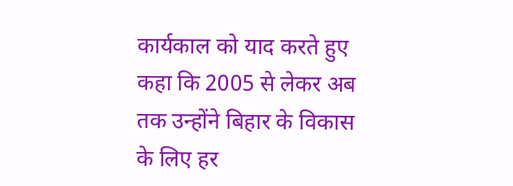कार्यकाल को याद करते हुए कहा कि 2005 से लेकर अब तक उन्होंने बिहार के विकास के लिए हर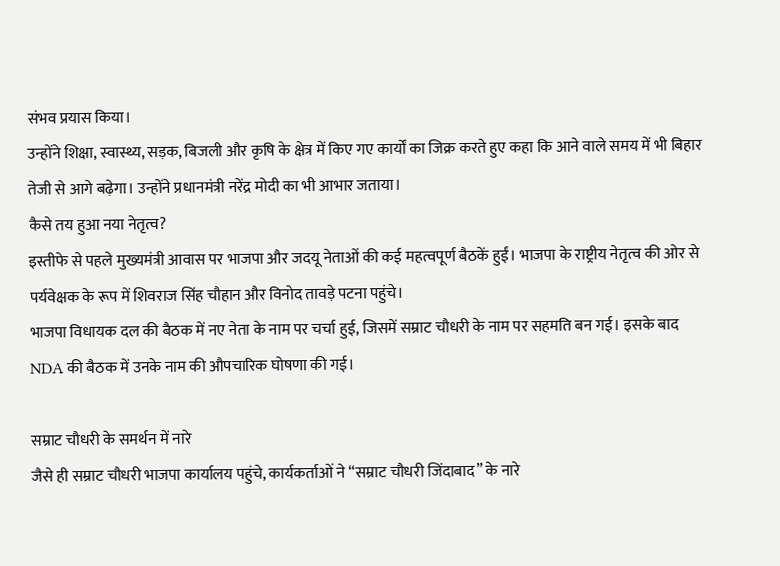संभव प्रयास किया।
उन्होंने शिक्षा, स्वास्थ्य, सड़क, बिजली और कृषि के क्षेत्र में किए गए कार्यों का जिक्र करते हुए कहा कि आने वाले समय में भी बिहार तेजी से आगे बढ़ेगा। उन्होंने प्रधानमंत्री नरेंद्र मोदी का भी आभार जताया।
कैसे तय हुआ नया नेतृत्व?
इस्तीफे से पहले मुख्यमंत्री आवास पर भाजपा और जदयू नेताओं की कई महत्वपूर्ण बैठकें हुईं। भाजपा के राष्ट्रीय नेतृत्व की ओर से पर्यवेक्षक के रूप में शिवराज सिंह चौहान और विनोद तावड़े पटना पहुंचे।
भाजपा विधायक दल की बैठक में नए नेता के नाम पर चर्चा हुई, जिसमें सम्राट चौधरी के नाम पर सहमति बन गई। इसके बाद NDA की बैठक में उनके नाम की औपचारिक घोषणा की गई।

सम्राट चौधरी के समर्थन में नारे
जैसे ही सम्राट चौधरी भाजपा कार्यालय पहुंचे, कार्यकर्ताओं ने “सम्राट चौधरी जिंदाबाद” के नारे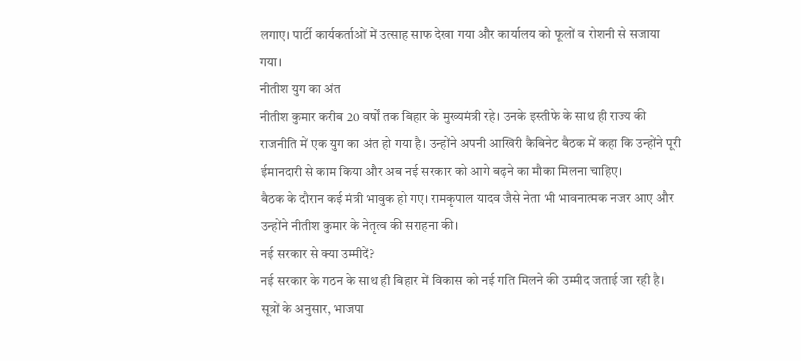लगाए। पार्टी कार्यकर्ताओं में उत्साह साफ देखा गया और कार्यालय को फूलों व रोशनी से सजाया गया।
नीतीश युग का अंत
नीतीश कुमार करीब 20 वर्षों तक बिहार के मुख्यमंत्री रहे। उनके इस्तीफे के साथ ही राज्य की राजनीति में एक युग का अंत हो गया है। उन्होंने अपनी आखिरी कैबिनेट बैठक में कहा कि उन्होंने पूरी ईमानदारी से काम किया और अब नई सरकार को आगे बढ़ने का मौका मिलना चाहिए।
बैठक के दौरान कई मंत्री भावुक हो गए। रामकृपाल यादव जैसे नेता भी भावनात्मक नजर आए और उन्होंने नीतीश कुमार के नेतृत्व की सराहना की।
नई सरकार से क्या उम्मीदें?
नई सरकार के गठन के साथ ही बिहार में विकास को नई गति मिलने की उम्मीद जताई जा रही है। सूत्रों के अनुसार, भाजपा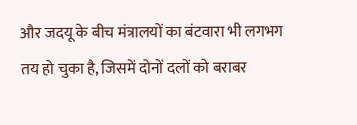और जदयू के बीच मंत्रालयों का बंटवारा भी लगभग तय हो चुका है, जिसमें दोनों दलों को बराबर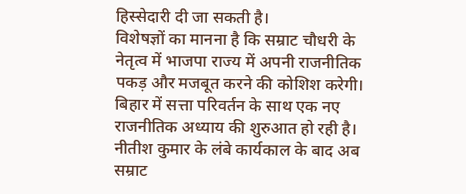हिस्सेदारी दी जा सकती है।
विशेषज्ञों का मानना है कि सम्राट चौधरी के नेतृत्व में भाजपा राज्य में अपनी राजनीतिक पकड़ और मजबूत करने की कोशिश करेगी।
बिहार में सत्ता परिवर्तन के साथ एक नए राजनीतिक अध्याय की शुरुआत हो रही है। नीतीश कुमार के लंबे कार्यकाल के बाद अब सम्राट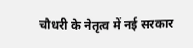चौधरी के नेतृत्व में नई सरकार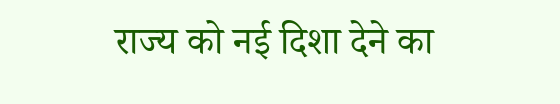राज्य को नई दिशा देने का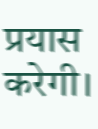प्रयास करेगी।